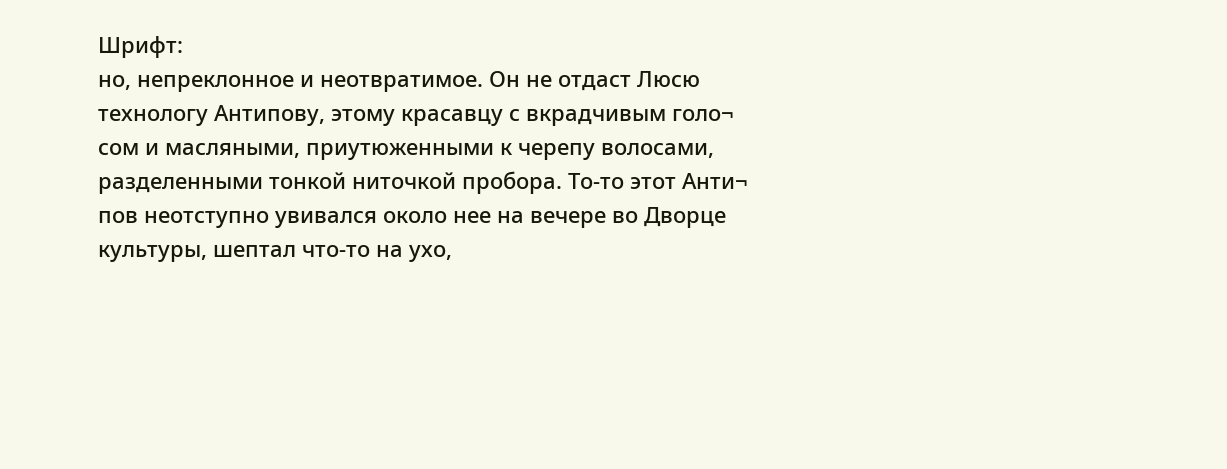Шрифт:
но, непреклонное и неотвратимое. Он не отдаст Люсю
технологу Антипову, этому красавцу с вкрадчивым голо¬
сом и масляными, приутюженными к черепу волосами,
разделенными тонкой ниточкой пробора. То-то этот Анти¬
пов неотступно увивался около нее на вечере во Дворце
культуры, шептал что-то на ухо,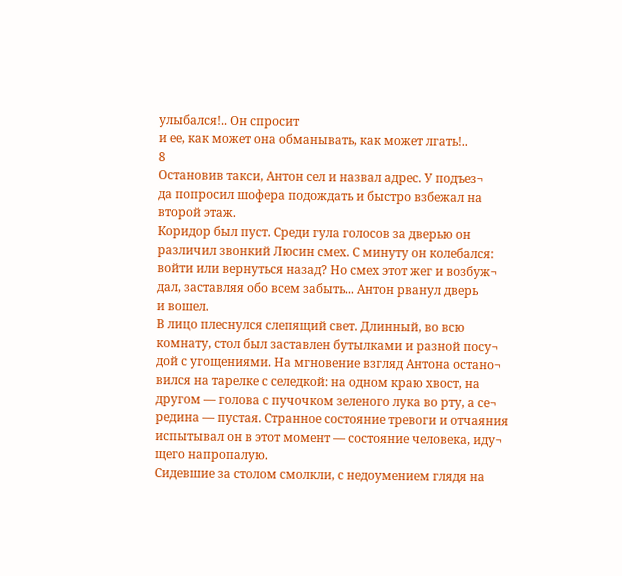улыбался!.. Он спросит
и ее, как может она обманывать, как может лгать!..
8
Остановив такси, Антон сел и назвал адрес. У подъез¬
да попросил шофера подождать и быстро взбежал на
второй этаж.
Коридор был пуст. Среди гула голосов за дверью он
различил звонкий Люсин смех. С минуту он колебался:
войти или вернуться назад? Но смех этот жег и возбуж¬
дал, заставляя обо всем забыть... Антон рванул дверь
и вошел.
В лицо плеснулся слепящий свет. Длинный, во всю
комнату, стол был заставлен бутылками и разной посу¬
дой с угощениями. На мгновение взгляд Антона остано¬
вился на тарелке с селедкой: на одном краю хвост, на
другом — голова с пучочком зеленого лука во рту, а се¬
редина — пустая. Странное состояние тревоги и отчаяния
испытывал он в этот момент — состояние человека, иду¬
щего напропалую.
Сидевшие за столом смолкли, с недоумением глядя на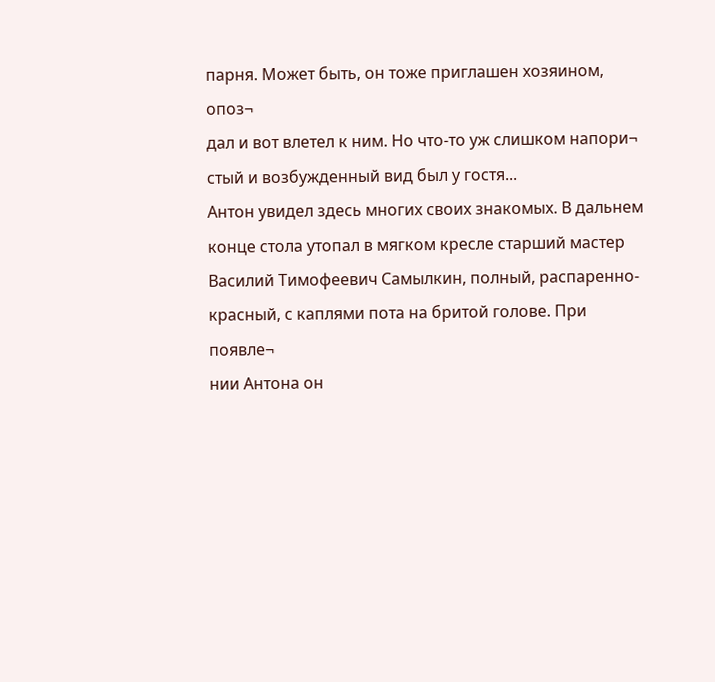парня. Может быть, он тоже приглашен хозяином, опоз¬
дал и вот влетел к ним. Но что-то уж слишком напори¬
стый и возбужденный вид был у гостя...
Антон увидел здесь многих своих знакомых. В дальнем
конце стола утопал в мягком кресле старший мастер
Василий Тимофеевич Самылкин, полный, распаренно-
красный, с каплями пота на бритой голове. При появле¬
нии Антона он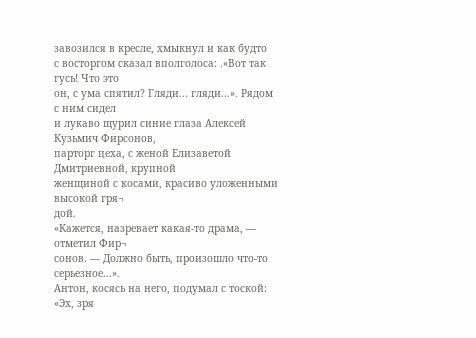завозился в кресле, хмыкнул и как будто
с восторгом сказал вполголоса: .«Вот так гусь! Что это
он, с ума спятил? Гляди... гляди...». Рядом с ним сидел
и лукаво щурил синие глаза Алексей Кузьмич Фирсонов,
парторг цеха, с женой Елизаветой Дмитриевной, крупной
женщиной с косами, красиво уложенными высокой гря¬
дой.
«Кажется, назревает какая-то драма, — отметил Фир¬
сонов. — Должно быть, произошло что-то серьезное...».
Антон, косясь на него, подумал с тоской: «Эх, зря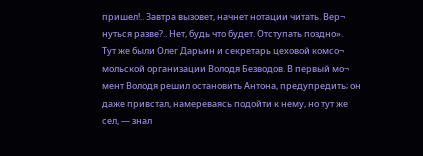пришел!.. Завтра вызовет, начнет нотации читать. Вер¬
нуться разве?.. Нет, будь что будет. Отступать поздно».
Тут же были Олег Дарьин и секретарь цеховой комсо¬
мольской организации Володя Безводов. В первый мо¬
мент Володя решил остановить Антона, предупредить; он
даже привстал, намереваясь подойти к нему, но тут же
сел, — знал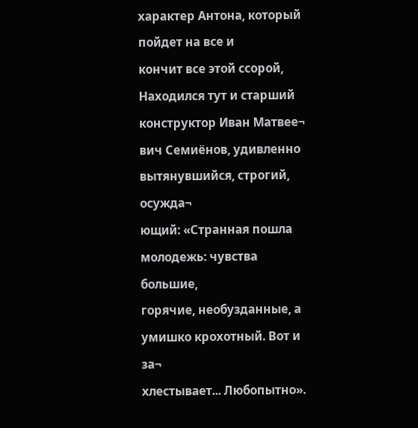характер Антона, который пойдет на все и
кончит все этой ссорой,
Находился тут и старший конструктор Иван Матвее¬
вич Семиёнов, удивленно вытянувшийся, строгий, осужда¬
ющий: «Странная пошла молодежь: чувства большие,
горячие, необузданные, а умишко крохотный. Вот и за¬
хлестывает... Любопытно».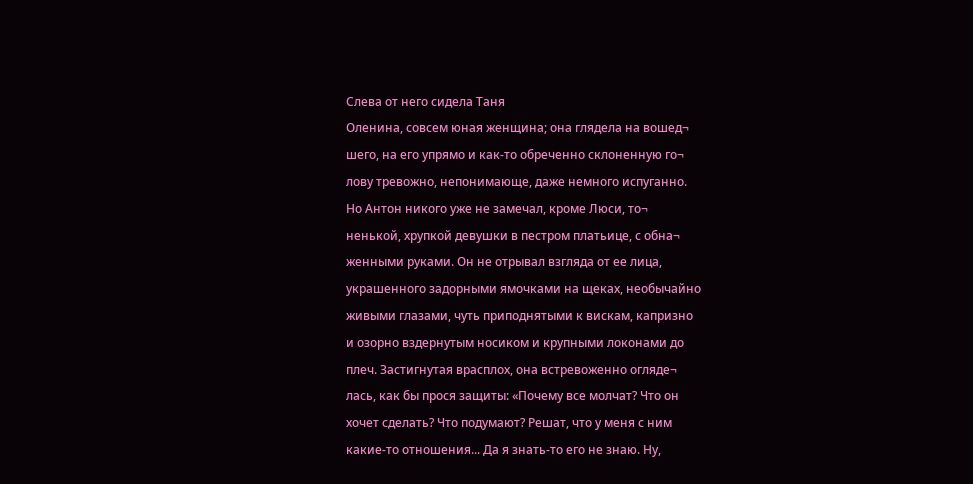Слева от него сидела Таня
Оленина, совсем юная женщина; она глядела на вошед¬
шего, на его упрямо и как-то обреченно склоненную го¬
лову тревожно, непонимающе, даже немного испуганно.
Но Антон никого уже не замечал, кроме Люси, то¬
ненькой, хрупкой девушки в пестром платьице, с обна¬
женными руками. Он не отрывал взгляда от ее лица,
украшенного задорными ямочками на щеках, необычайно
живыми глазами, чуть приподнятыми к вискам, капризно
и озорно вздернутым носиком и крупными локонами до
плеч. Застигнутая врасплох, она встревоженно огляде¬
лась, как бы прося защиты: «Почему все молчат? Что он
хочет сделать? Что подумают? Решат, что у меня с ним
какие-то отношения... Да я знать-то его не знаю. Ну,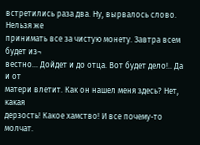встретились раза два. Ну, вырвалось слово. Нельзя же
принимать все за чистую монету. Завтра всем будет из¬
вестно... Дойдет и до отца. Вот будет дело!.. Да и от
матери влетит. Как он нашел меня здесь? Нет, какая
дерзость! Какое хамство! И все почему-то молчат.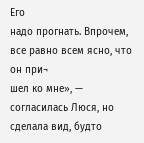Его
надо прогнать. Впрочем, все равно всем ясно, что он при¬
шел ко мне», — согласилась Люся, но сделала вид, будто